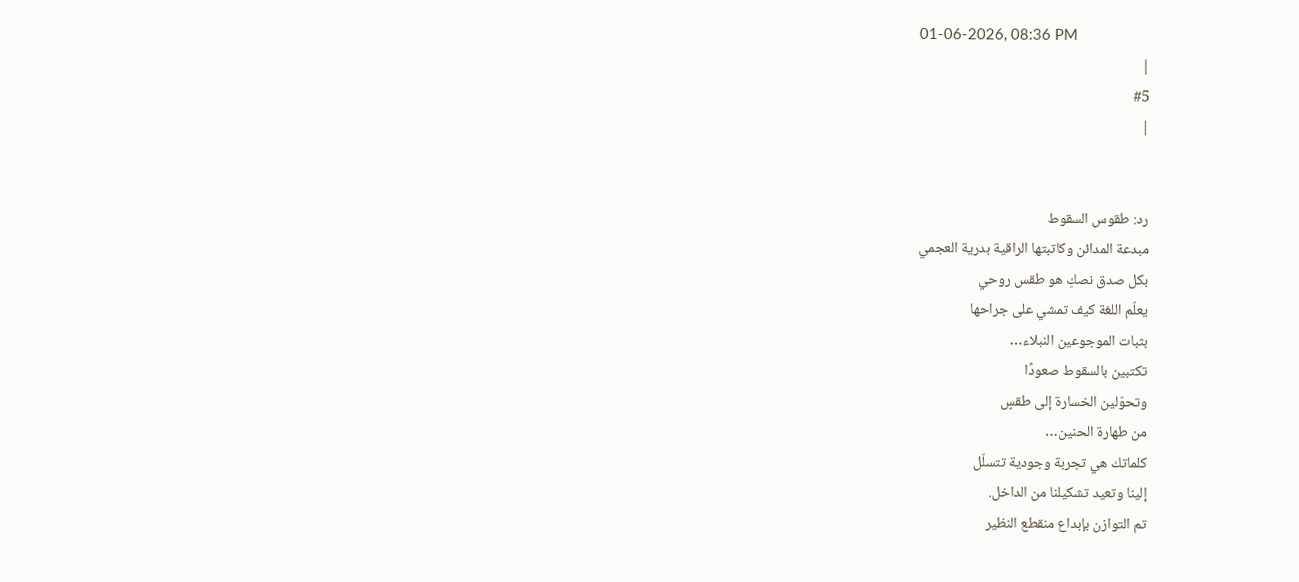01-06-2026, 08:36 PM
|
#5
|


رد: طقوس السقوط
مبدعة المدائن وكاتبتها الراقية بدرية العجمي
بكل صدق نصكِ هو طقس روحي
يعلّم اللغة كيف تمشي على جراحها
بثبات الموجوعين النبلاء…
تكتبين بالسقوط صعودًا
وتحوّلين الخسارة إلى طقسٍ
من طهارة الحنين…
كلماتك هي تجربة وجودية تتسلّل
إلينا وتعيد تشكيلنا من الداخل.
تم التوازن بإبداع منقطع النظير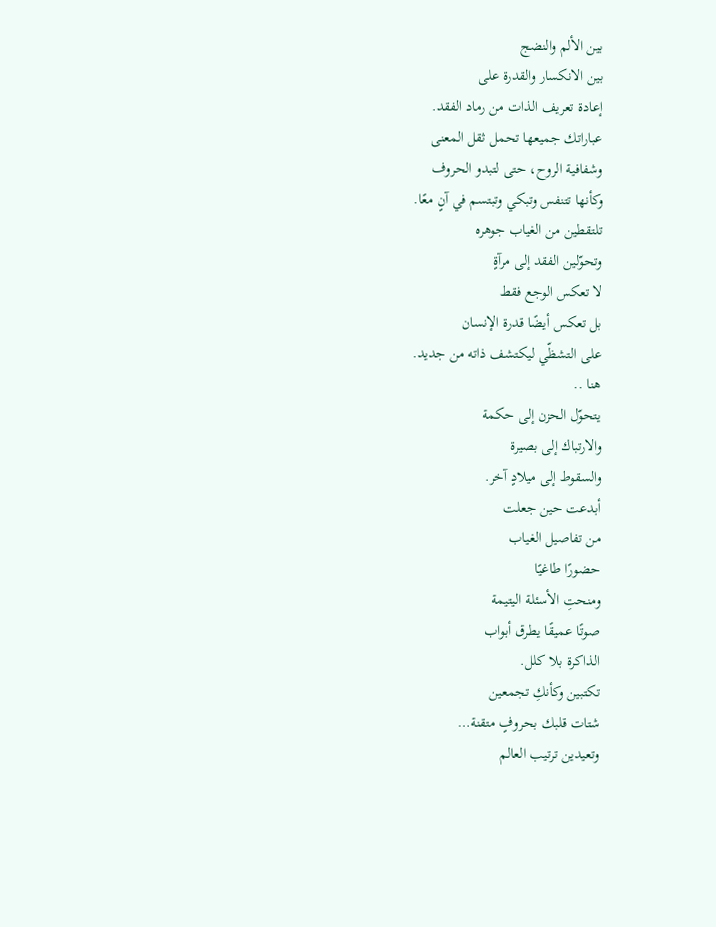بين الألم والنضج
بين الانكسار والقدرة على
إعادة تعريف الذات من رماد الفقد.
عباراتك جميعها تحمل ثقل المعنى
وشفافية الروح، حتى لتبدو الحروف
وكأنها تتنفس وتبكي وتبتسم في آنٍ معًا.
تلتقطين من الغياب جوهره
وتحوّلين الفقد إلى مرآةٍ
لا تعكس الوجع فقط
بل تعكس أيضًا قدرة الإنسان
على التشظّي ليكتشف ذاته من جديد.
هنا ..
يتحوّل الحزن إلى حكمة
والارتباك إلى بصيرة
والسقوط إلى ميلادٍ آخر.
أبدعت حين جعلت
من تفاصيل الغياب
حضورًا طاغيًا
ومنحتِ الأسئلة اليتيمة
صوتًا عميقًا يطرق أبواب
الذاكرة بلا كلل.
تكتبين وكأنكِ تجمعين
شتات قلبك بحروفٍ متقنة…
وتعيدين ترتيب العالم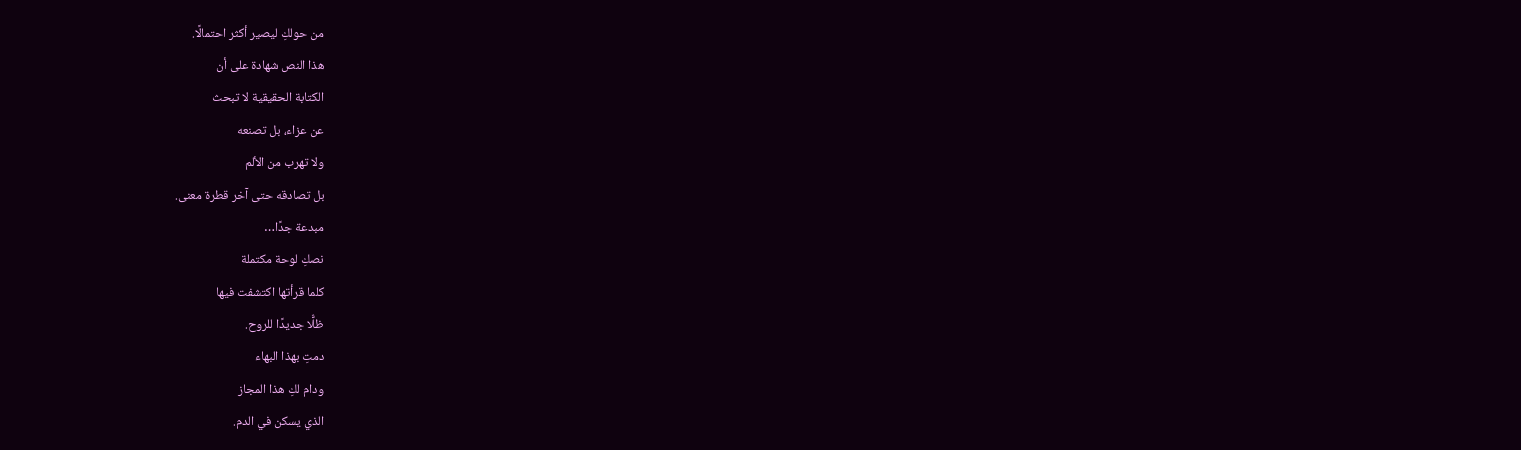من حولكِ ليصير أكثر احتمالًا.
هذا النص شهادة على أن
الكتابة الحقيقية لا تبحث
عن عزاء، بل تصنعه
ولا تهرب من الألم
بل تصادقه حتى آخر قطرة معنى.
مبدعة جدًا…
نصكِ لوحة مكتملة
كلما قرأتها اكتشفت فيها
ظلًّا جديدًا للروح.
دمتِ بهذا البهاء
ودام لكِ هذا المجاز
الذي يسكن في الدم.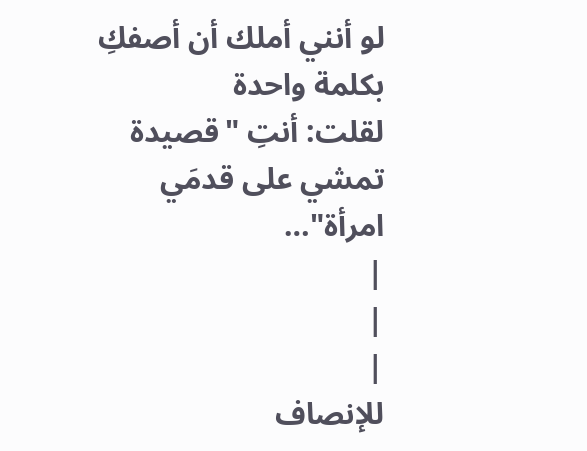لو أنني أملك أن أصفكِ بكلمة واحدة
لقلت: أنتِ "قصيدة تمشي على قدمَي امرأة"…
|
|
|
للإنصاف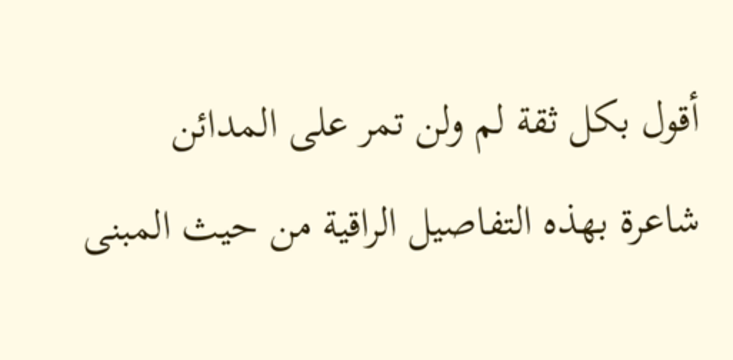أقول بكل ثقة لم ولن تمر على المدائن
شاعرة بهذه التفاصيل الراقية من حيث المبنى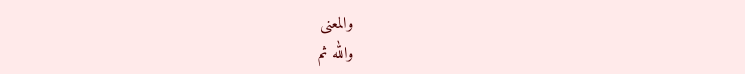والمعنى
والله ثم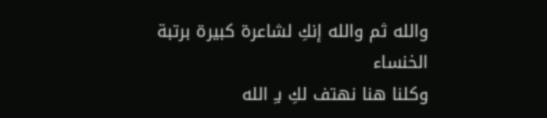والله ثم والله إنكِ لشاعرة كبيرة برتبة الخنساء
وكلنا هنا نهتف لكِ بـِ الله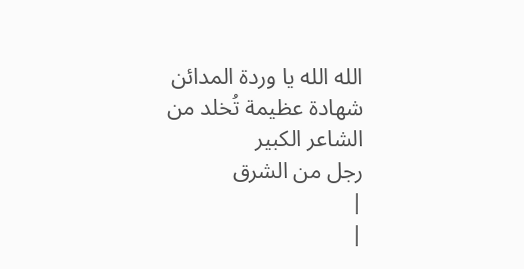الله الله يا وردة المدائن
شهادة عظيمة تُخلد من
الشاعر الكبير
رجل من الشرق
|
|